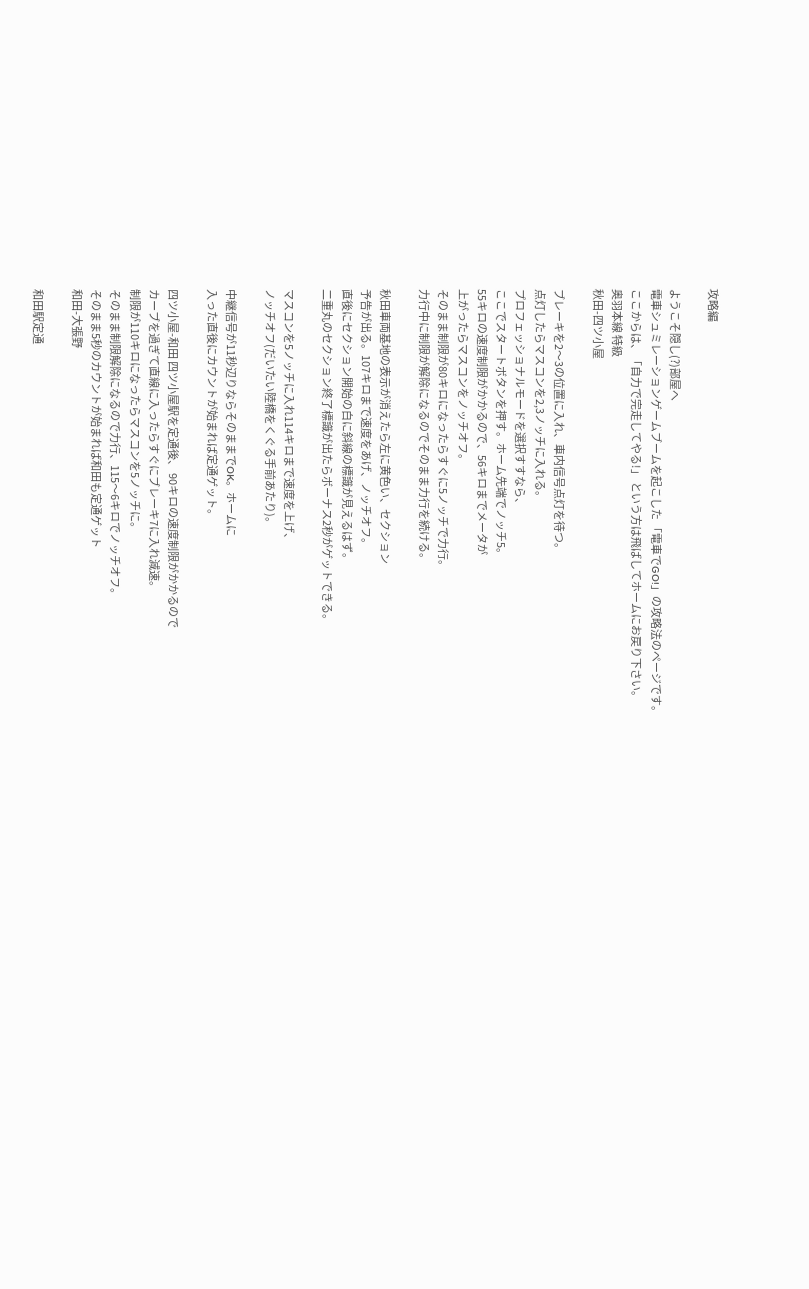攻略編

ようこそ隠し(?)部屋へ
電車シュミレーションゲームブームを起こした 「電車でGO!」の攻略法のページです。
ここからは、「自力で完走してやる!」 という方は飛ばしてホームにお戻り下さい。
奥羽本線 特級
秋田-四ツ小屋

ブレーキを2〜3の位置に入れ、車内信号点灯を待つ。
点灯したらマスコンを2,3ノッチに入れる。
プロフェッショナルモードを選択すすなら、
ここでスタートボタンを押す。ホーム先端でノッチ5。
55キロの速度制限がかかるので、56キロまでメータが
上がったらマスコンをノッチオフ。
そのまま制限が80キロになったらすぐに5ノッチで力行。
力行中に制限が解除になるのでそのまま力行を続ける。

秋田車両基地の表示が消えたら左に黄色い、セクション
予告が出る。107キロまで速度をあげ、ノッチオフ。
直後にセクション開始の白に斜線の標識が見えるはず。
二重丸のセクション終了標識が出たらボーナス2秒がゲットできる。

マスコンを5ノッチに入れ114キロまで速度を上げ、
ノッチオフ(だいたい陸橋をくぐる手前あたり)。

中継信号が11秒辺りならそのままでOK。ホームに
入った直後にカウントが始まれば定通ゲット。

四ツ小屋-和田 四ツ小屋駅を定通後、 90キロの速度制限がかかるので
カーブを過ぎて直線に入ったらすぐにブレーキ7に入れ減速。
制限が110キロになったらマスコンを5ノッチに。
そのまま制限解除になるので力行、115〜6キロでノッチオフ。
そのまま5秒のカウントが始まれば和田も定通ゲット
和田-大張野

和田駅定通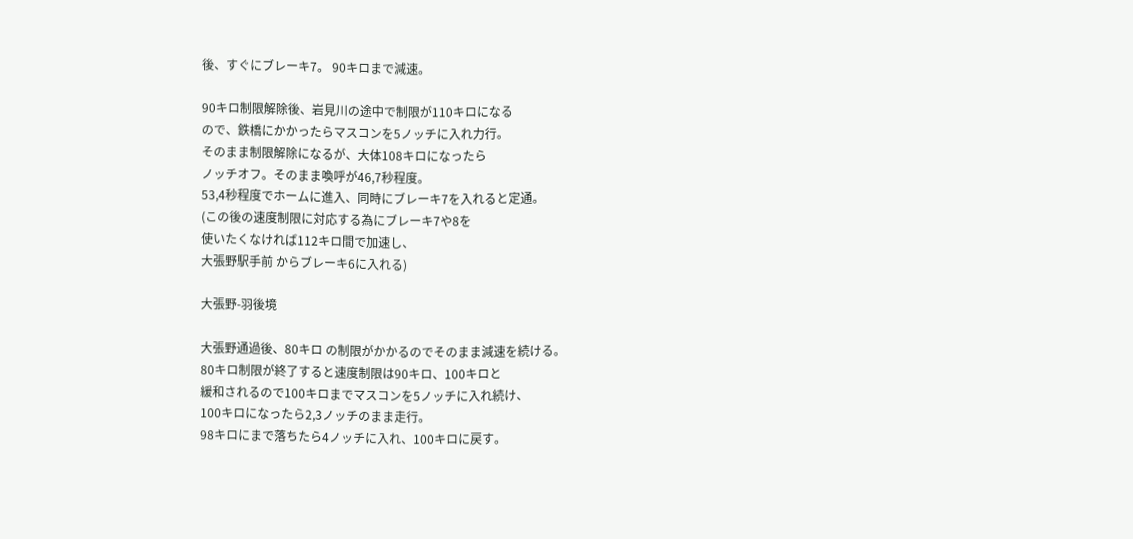後、すぐにブレーキ7。 90キロまで減速。

90キロ制限解除後、岩見川の途中で制限が110キロになる
ので、鉄橋にかかったらマスコンを5ノッチに入れ力行。
そのまま制限解除になるが、大体108キロになったら
ノッチオフ。そのまま喚呼が46,7秒程度。
53,4秒程度でホームに進入、同時にブレーキ7を入れると定通。
(この後の速度制限に対応する為にブレーキ7や8を
使いたくなければ112キロ間で加速し、
大張野駅手前 からブレーキ6に入れる)

大張野-羽後境

大張野通過後、80キロ の制限がかかるのでそのまま減速を続ける。
80キロ制限が終了すると速度制限は90キロ、100キロと
緩和されるので100キロまでマスコンを5ノッチに入れ続け、
100キロになったら2,3ノッチのまま走行。
98キロにまで落ちたら4ノッチに入れ、100キロに戻す。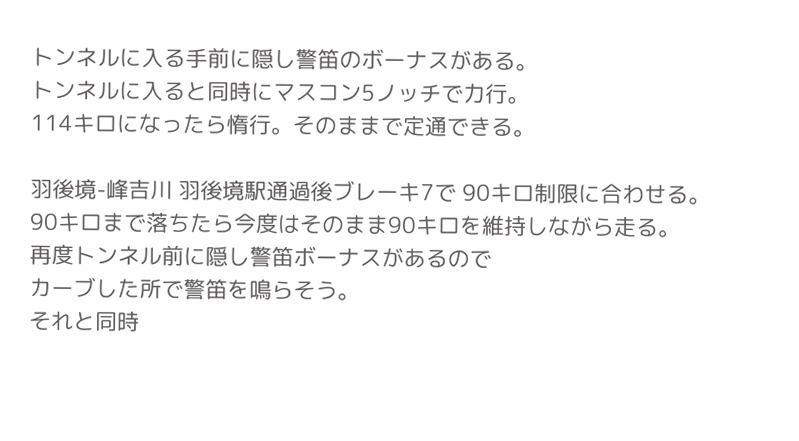トンネルに入る手前に隠し警笛のボーナスがある。
トンネルに入ると同時にマスコン5ノッチで力行。
114キロになったら惰行。そのままで定通できる。

羽後境-峰吉川 羽後境駅通過後ブレーキ7で 90キロ制限に合わせる。
90キロまで落ちたら今度はそのまま90キロを維持しながら走る。
再度トンネル前に隠し警笛ボーナスがあるので
カーブした所で警笛を鳴らそう。
それと同時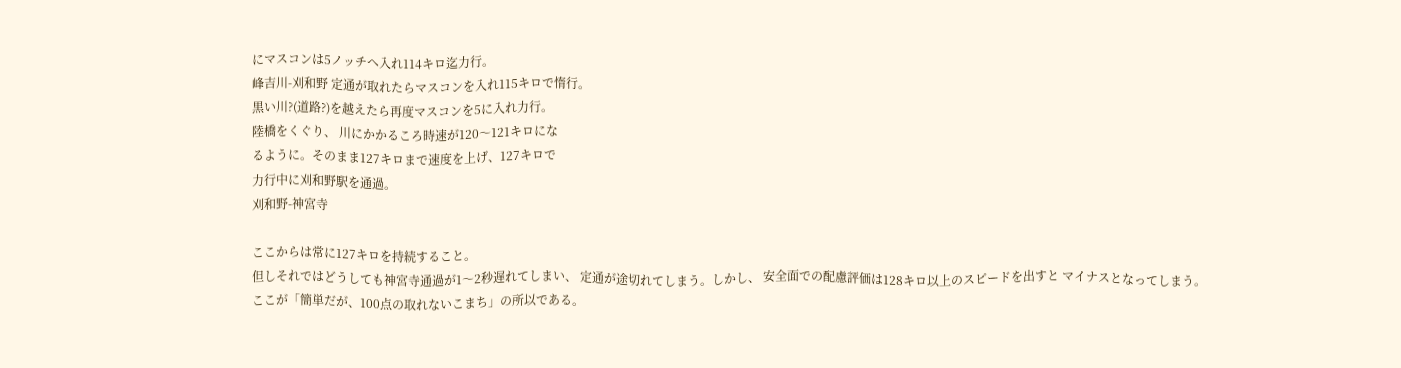にマスコンは5ノッチへ入れ114キロ迄力行。
峰吉川-刈和野 定通が取れたらマスコンを入れ115キロで惰行。
黒い川?(道路?)を越えたら再度マスコンを5に入れ力行。
陸橋をくぐり、 川にかかるころ時速が120〜121キロにな
るように。そのまま127キロまで速度を上げ、127キロで
力行中に刈和野駅を通過。
刈和野-神宮寺

ここからは常に127キロを持続すること。
但しそれではどうしても神宮寺通過が1〜2秒遅れてしまい、 定通が途切れてしまう。しかし、 安全面での配慮評価は128キロ以上のスピードを出すと マイナスとなってしまう。
ここが「簡単だが、100点の取れないこまち」の所以である。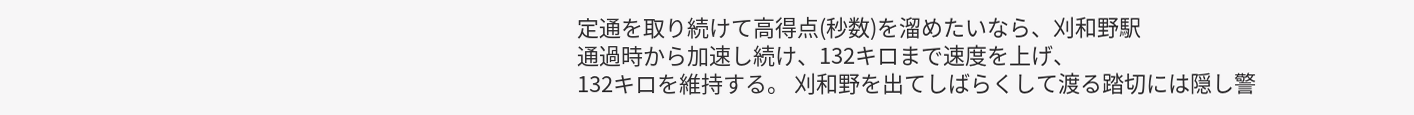定通を取り続けて高得点(秒数)を溜めたいなら、刈和野駅
通過時から加速し続け、132キロまで速度を上げ、
132キロを維持する。 刈和野を出てしばらくして渡る踏切には隠し警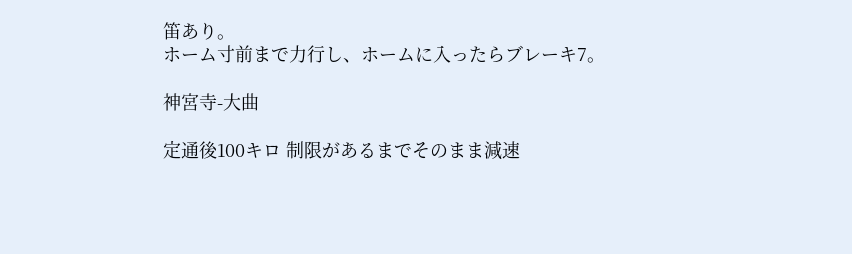笛あり。
ホーム寸前まで力行し、ホームに入ったらブレーキ7。

神宮寺-大曲

定通後100キロ 制限があるまでそのまま減速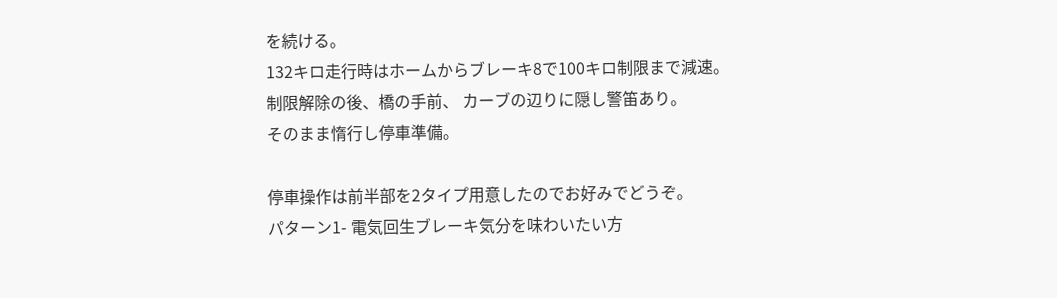を続ける。
132キロ走行時はホームからブレーキ8で100キロ制限まで減速。
制限解除の後、橋の手前、 カーブの辺りに隠し警笛あり。
そのまま惰行し停車準備。

停車操作は前半部を2タイプ用意したのでお好みでどうぞ。
パターン1- 電気回生ブレーキ気分を味わいたい方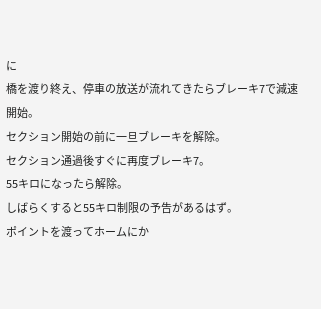に
橋を渡り終え、停車の放送が流れてきたらブレーキ7で減速開始。
セクション開始の前に一旦ブレーキを解除。
セクション通過後すぐに再度ブレーキ7。
55キロになったら解除。
しばらくすると55キロ制限の予告があるはず。
ポイントを渡ってホームにか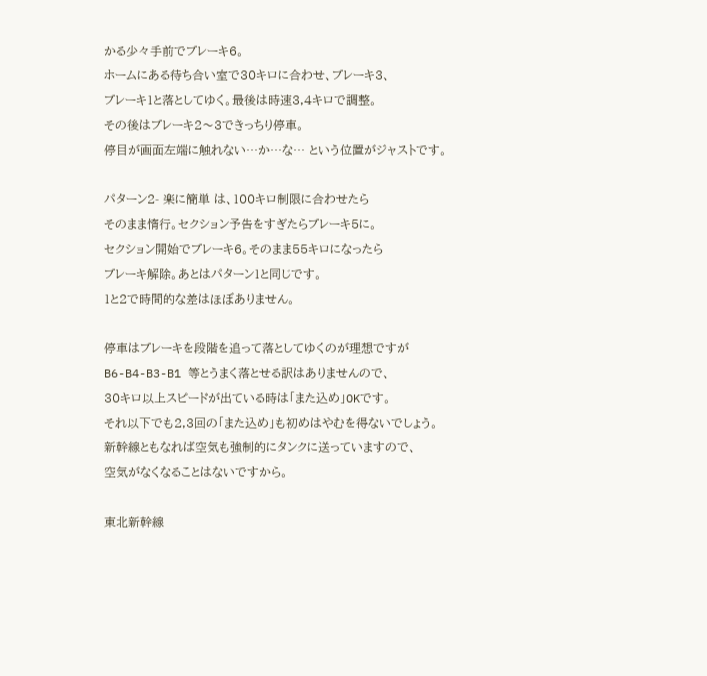かる少々手前でブレーキ6。
ホームにある待ち合い室で30キロに合わせ、ブレーキ3、
ブレーキ1と落としてゆく。最後は時速3,4キロで調整。
その後はブレーキ2〜3できっちり停車。
停目が画面左端に触れない…か…な… という位置がジャストです。

パターン2- 楽に簡単 は、100キロ制限に合わせたら
そのまま惰行。セクション予告をすぎたらブレーキ5に。
セクション開始でブレーキ6。そのまま55キロになったら
ブレーキ解除。あとはパターン1と同じです。
1と2で時間的な差はほぼありません。

停車はブレーキを段階を追って落としてゆくのが理想ですが
B6-B4-B3-B1 等とうまく落とせる訳はありませんので、
30キロ以上スピードが出ている時は「また込め」OKです。
それ以下でも2,3回の「また込め」も初めはやむを得ないでしょう。
新幹線ともなれば空気も強制的にタンクに送っていますので、
空気がなくなることはないですから。

東北新幹線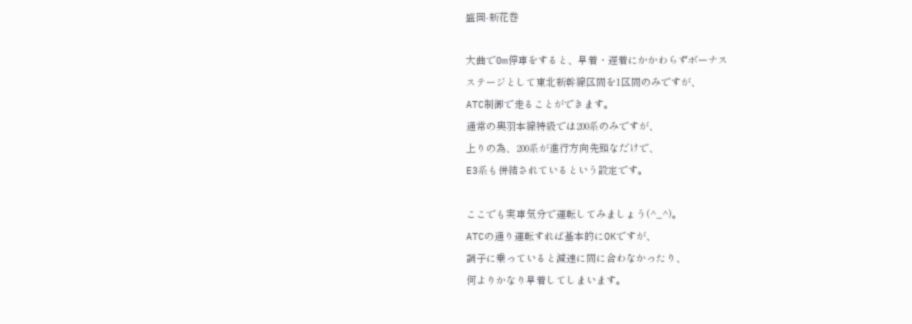盛岡-新花巻

大曲で0m停車をすると、早着・遅着にかかわらずボーナス
ステージとして東北新幹線区間を1区間のみですが、
ATC制御で走ることができます。
通常の奥羽本線特級では200系のみですが、
上りの為、200系が進行方向先頭なだけで、
E3系も併結されているという設定です。

ここでも実車気分で運転してみましょう(^_^)。
ATCの通り運転すれば基本的にOKですが、
調子に乗っていると減速に間に合わなかったり、
何よりかなり早着してしまいます。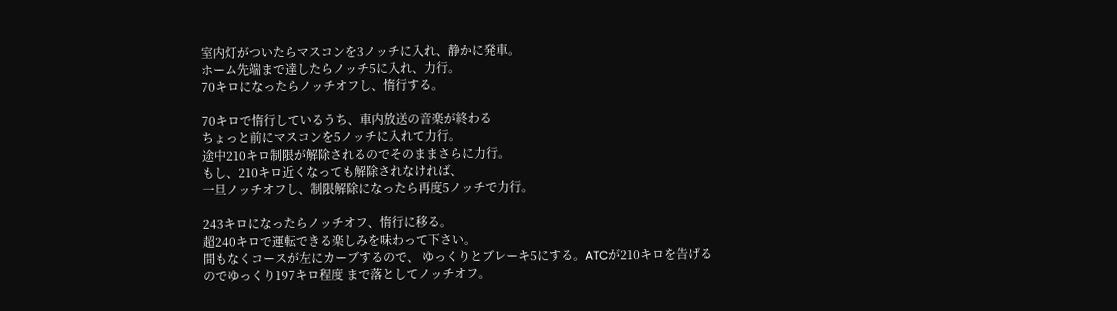室内灯がついたらマスコンを3ノッチに入れ、静かに発車。
ホーム先端まで達したらノッチ5に入れ、力行。
70キロになったらノッチオフし、惰行する。

70キロで惰行しているうち、車内放送の音楽が終わる
ちょっと前にマスコンを5ノッチに入れて力行。
途中210キロ制限が解除されるのでそのままさらに力行。
もし、210キロ近くなっても解除されなければ、
一旦ノッチオフし、制限解除になったら再度5ノッチで力行。

243キロになったらノッチオフ、惰行に移る。
超240キロで運転できる楽しみを味わって下さい。
間もなくコースが左にカーブするので、 ゆっくりとブレーキ5にする。ATCが210キロを告げるのでゆっくり197キロ程度 まで落としてノッチオフ。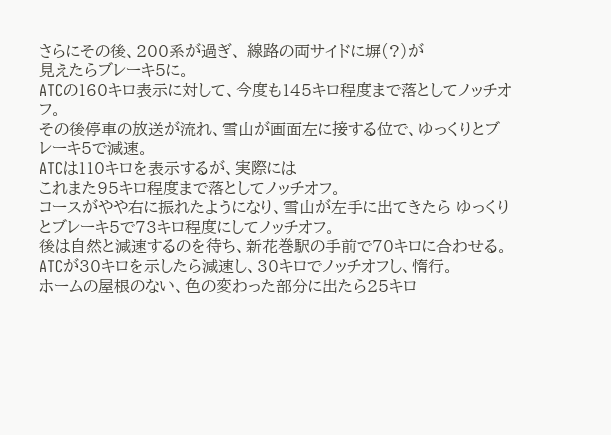さらにその後、200系が過ぎ、 線路の両サイドに塀(?)が
見えたらブレーキ5に。
ATCの160キロ表示に対して、今度も145キロ程度まで落としてノッチオフ。
その後停車の放送が流れ、雪山が画面左に接する位で、ゆっくりとブレーキ5で減速。
ATCは110キロを表示するが、実際には
これまた95キロ程度まで落としてノッチオフ。
コースがやや右に振れたようになり、雪山が左手に出てきたら ゆっくりとブレーキ5で73キロ程度にしてノッチオフ。
後は自然と減速するのを待ち、新花巻駅の手前で70キロに合わせる。 ATCが30キロを示したら減速し、30キロでノッチオフし、惰行。
ホームの屋根のない、色の変わった部分に出たら25キロ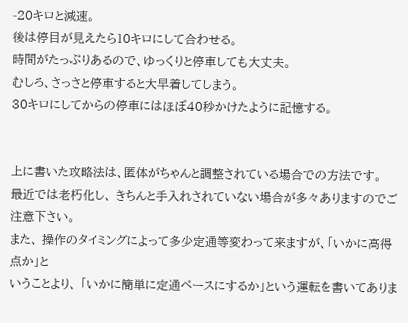-20キロと減速。
後は停目が見えたら10キロにして合わせる。
時間がたっぷりあるので、ゆっくりと停車しても大丈夫。
むしろ、さっさと停車すると大早着してしまう。
30キロにしてからの停車にはほぼ40秒かけたように記憶する。


上に書いた攻略法は、匿体がちゃんと調整されている場合での方法です。
最近では老朽化し、 きちんと手入れされていない場合が多々ありますのでご注意下さい。
また、 操作のタイミングによって多少定通等変わって来ますが、「いかに高得点か」と
いうことより、 「いかに簡単に定通ペースにするか」という運転を書いてありま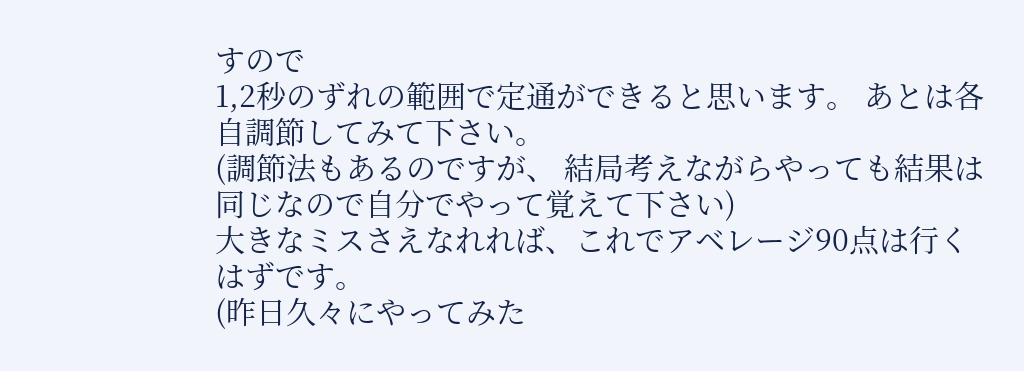すので
1,2秒のずれの範囲で定通ができると思います。 あとは各自調節してみて下さい。
(調節法もあるのですが、 結局考えながらやっても結果は同じなので自分でやって覚えて下さい)
大きなミスさえなれれば、これでアベレージ90点は行くはずです。
(昨日久々にやってみた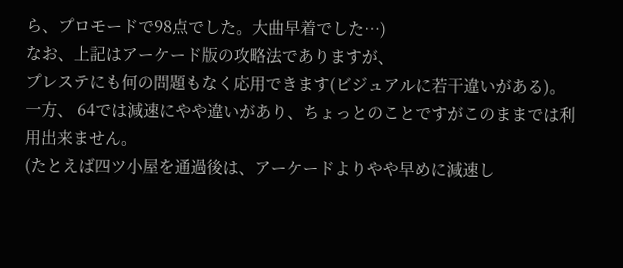ら、プロモードで98点でした。大曲早着でした…)
なお、上記はアーケード版の攻略法でありますが、
プレステにも何の問題もなく応用できます(ビジュアルに若干違いがある)。
一方、 64では減速にやや違いがあり、ちょっとのことですがこのままでは利用出来ません。
(たとえば四ツ小屋を通過後は、アーケードよりやや早めに減速し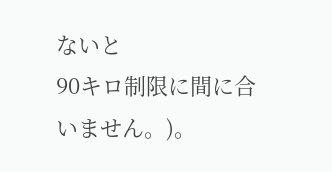ないと
90キロ制限に間に合いません。)。